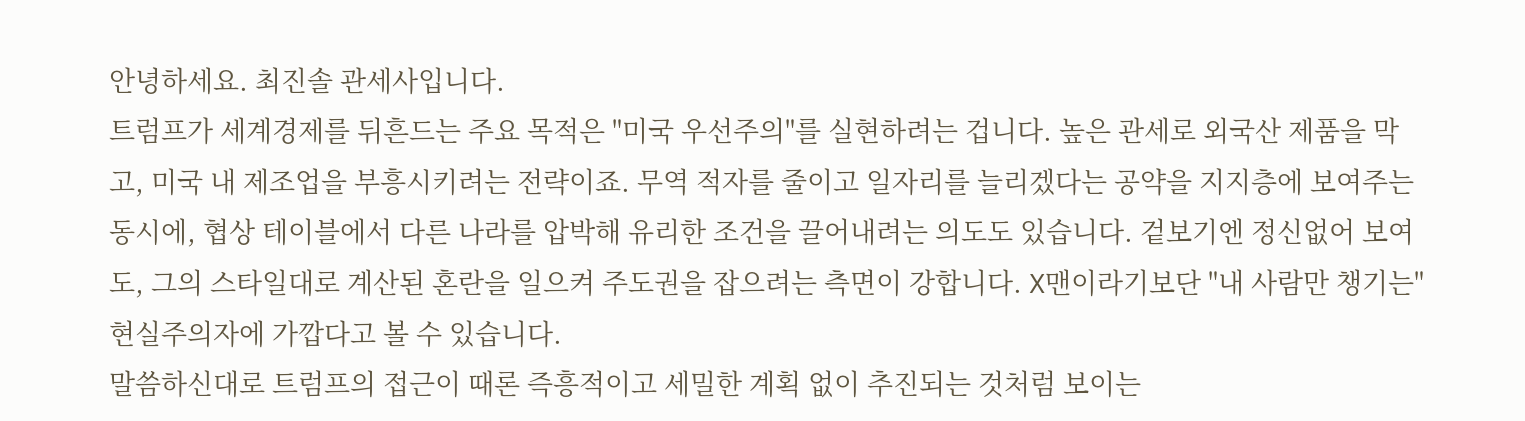안녕하세요. 최진솔 관세사입니다.
트럼프가 세계경제를 뒤흔드는 주요 목적은 "미국 우선주의"를 실현하려는 겁니다. 높은 관세로 외국산 제품을 막고, 미국 내 제조업을 부흥시키려는 전략이죠. 무역 적자를 줄이고 일자리를 늘리겠다는 공약을 지지층에 보여주는 동시에, 협상 테이블에서 다른 나라를 압박해 유리한 조건을 끌어내려는 의도도 있습니다. 겉보기엔 정신없어 보여도, 그의 스타일대로 계산된 혼란을 일으켜 주도권을 잡으려는 측면이 강합니다. X맨이라기보단 "내 사람만 챙기는" 현실주의자에 가깝다고 볼 수 있습니다.
말씀하신대로 트럼프의 접근이 때론 즉흥적이고 세밀한 계획 없이 추진되는 것처럼 보이는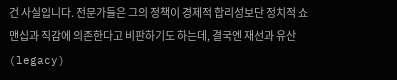건 사실입니다. 전문가들은 그의 정책이 경제적 합리성보단 정치적 쇼맨십과 직감에 의존한다고 비판하기도 하는데, 결국엔 재선과 유산(legacy)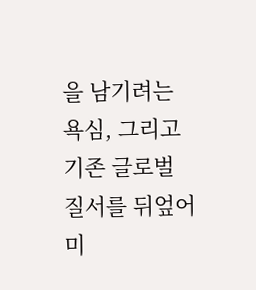을 남기려는 욕심, 그리고 기존 글로벌 질서를 뒤엎어 미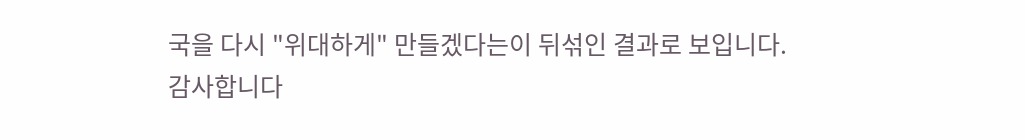국을 다시 "위대하게" 만들겠다는이 뒤섞인 결과로 보입니다.
감사합니다